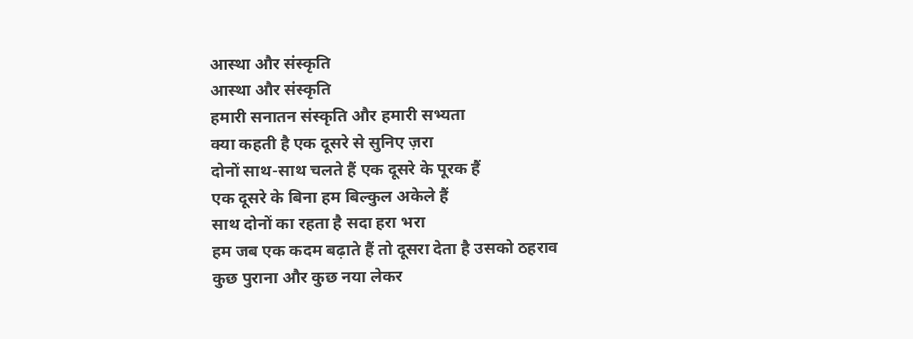आस्था और संस्कृति
आस्था और संस्कृति
हमारी सनातन संस्कृति और हमारी सभ्यता
क्या कहती है एक दूसरे से सुनिए ज़रा
दोनों साथ-साथ चलते हैं एक दूसरे के पूरक हैं
एक दूसरे के बिना हम बिल्कुल अकेले हैं
साथ दोनों का रहता है सदा हरा भरा
हम जब एक कदम बढ़ाते हैं तो दूसरा देता है उसको ठहराव
कुछ पुराना और कुछ नया लेकर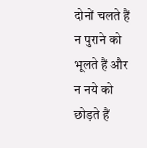दोनों चलते हैं
न पुराने को भूलते हैं और न नये को छोड़ते हैं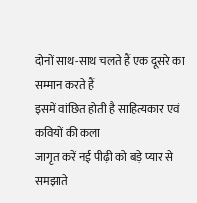दोनों साथ-साथ चलते हैं एक दूसरे का सम्मान करते हैं
इसमें वांछित होती है साहित्यकार एवं कवियों की कला
जागृत करें नई पीढ़ी को बड़े प्यार से समझाते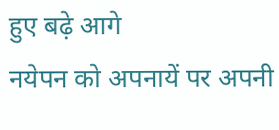हुए बढ़े आगे
नयेपन को अपनायें पर अपनी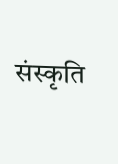संस्कृति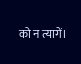को न त्यागें।